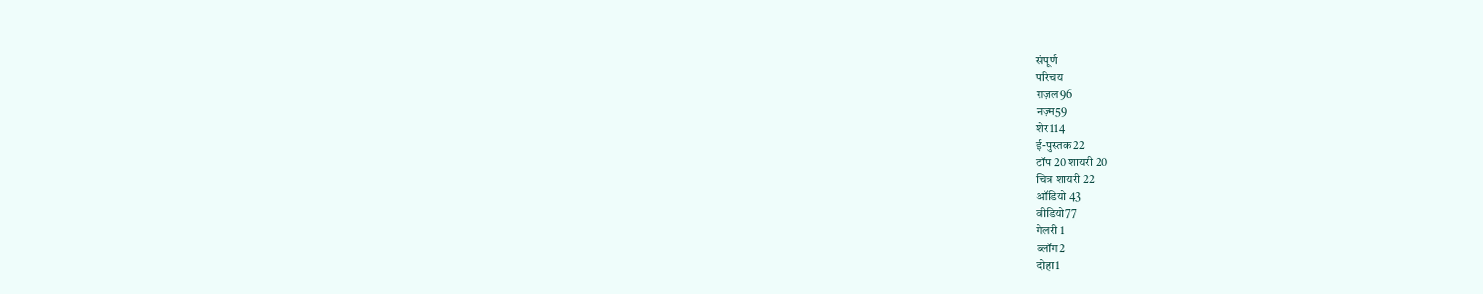संपूर्ण
परिचय
ग़ज़ल96
नज़्म59
शेर114
ई-पुस्तक22
टॉप 20 शायरी 20
चित्र शायरी 22
ऑडियो 43
वीडियो77
गेलरी 1
ब्लॉग2
दोहा1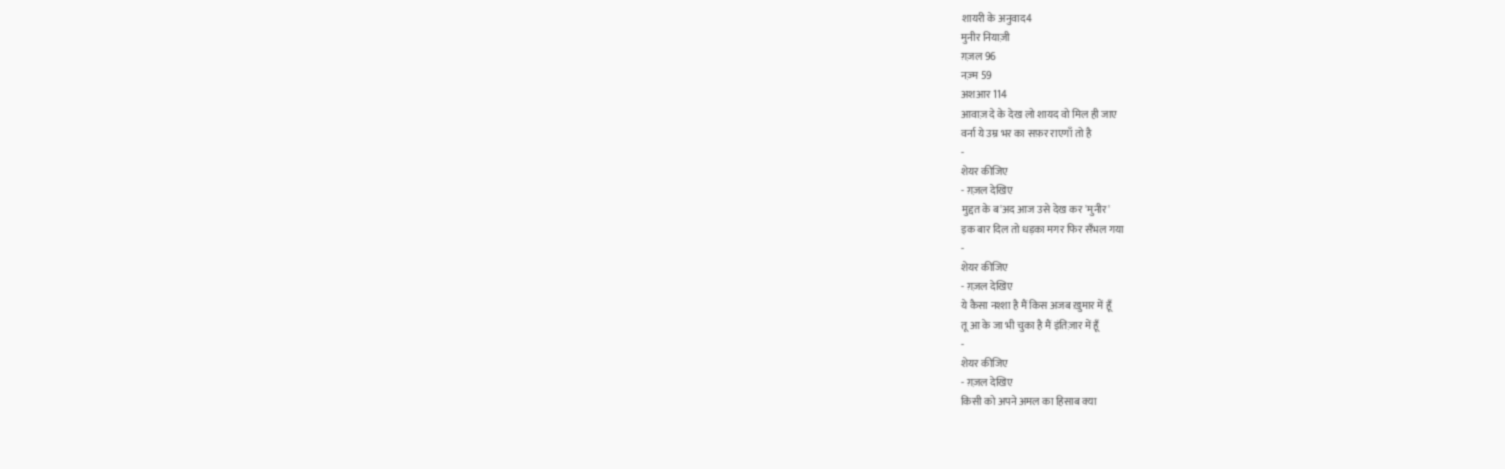शायरी के अनुवाद4
मुनीर नियाज़ी
ग़ज़ल 96
नज़्म 59
अशआर 114
आवाज़ दे के देख लो शायद वो मिल ही जाए
वर्ना ये उम्र भर का सफ़र राएगाँ तो है
-
शेयर कीजिए
- ग़ज़ल देखिए
मुद्दत के ब'अद आज उसे देख कर 'मुनीर'
इक बार दिल तो धड़का मगर फिर सँभल गया
-
शेयर कीजिए
- ग़ज़ल देखिए
ये कैसा नश्शा है मैं किस अजब ख़ुमार में हूँ
तू आ के जा भी चुका है मैं इंतिज़ार में हूँ
-
शेयर कीजिए
- ग़ज़ल देखिए
किसी को अपने अमल का हिसाब क्या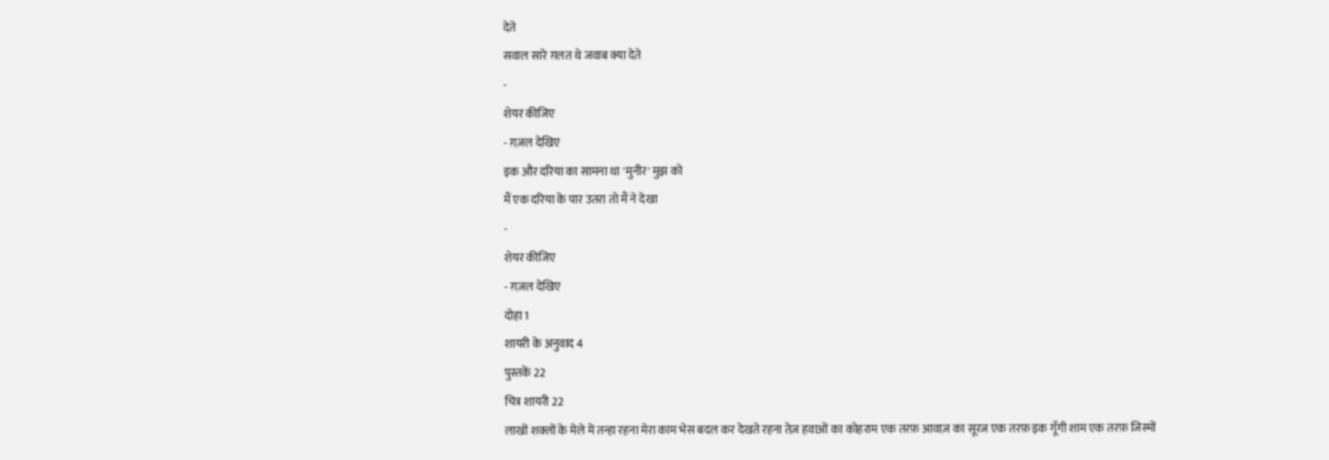देते
सवाल सारे ग़लत थे जवाब क्या देते
-
शेयर कीजिए
- ग़ज़ल देखिए
इक और दरिया का सामना था 'मुनीर' मुझ को
मैं एक दरिया के पार उतरा तो मैं ने देखा
-
शेयर कीजिए
- ग़ज़ल देखिए
दोहा 1
शायरी के अनुवाद 4
पुस्तकें 22
चित्र शायरी 22
लाखों शक्लों के मेले में तन्हा रहना मेरा काम भेस बदल कर देखते रहना तेज़ हवाओं का कोहराम एक तरफ़ आवाज़ का सूरज एक तरफ़ इक गूँगी शाम एक तरफ़ जिस्मों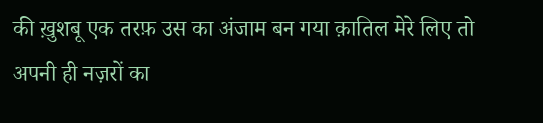की ख़ुशबू एक तरफ़ उस का अंजाम बन गया क़ातिल मेरे लिए तो अपनी ही नज़रों का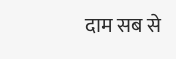दाम सब से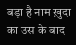बड़ा है नाम ख़ुदा का उस के बाद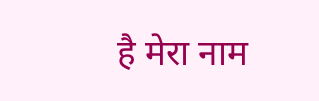है मेरा नाम